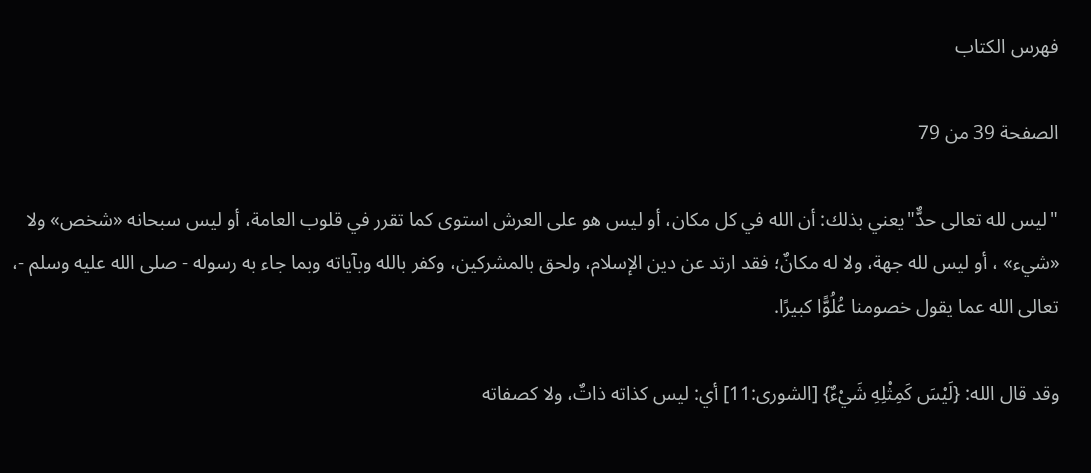فهرس الكتاب

الصفحة 39 من 79

"ليس لله تعالى حدٌّ"يعني بذلك: أن الله في كل مكان، أو ليس هو على العرش استوى كما تقرر في قلوب العامة، أو ليس سبحانه «شخص» ولا «شيء» ، أو ليس لله جهة، ولا له مكانٌ؛ فقد ارتد عن دين الإسلام، ولحق بالمشركين، وكفر بالله وبآياته وبما جاء به رسوله - صلى الله عليه وسلم -، تعالى الله عما يقول خصومنا عُلُوًّا كبيرًا.

وقد قال الله: {لَيْسَ كَمِثْلِهِ شَيْءٌ} [الشورى:11] أي: ليس كذاته ذاتٌ، ولا كصفاته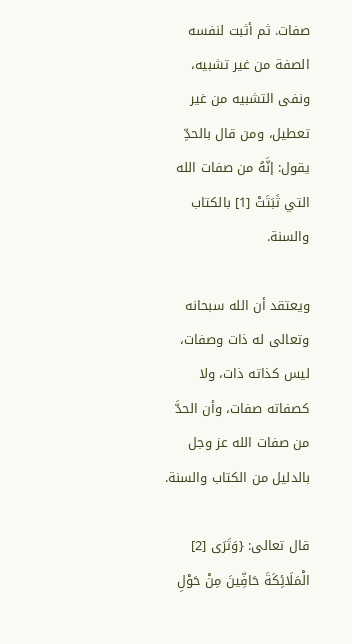صفات. ثم أثبت لنفسه الصفة من غير تشبيه، ونفى التشبيه من غير تعطيل، ومن قال بالحدِّ يقول: إنَّهُ من صفات الله التي ثَبَتَتْ [1] بالكتاب والسنة.

ويعتقد أن الله سبحانه وتعالى له ذات وصفات، ليس كذاته ذات، ولا كصفاته صفات، وأن الحدَّ من صفات الله عز وجل بالدليل من الكتاب والسنة.

قال تعالى: {وَتَرَى [2] الْمَلَائِكَةَ حَافِّينَ مِنْ حَوْلِ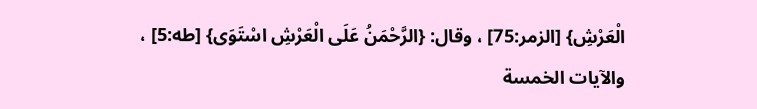الْعَرْشِ} [الزمر:75] ، وقال: {الرَّحْمَنُ عَلَى الْعَرْشِ اسْتَوَى} [طه:5] ، والآيات الخمسة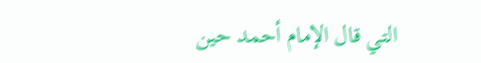التي قال الإمام أحمد حين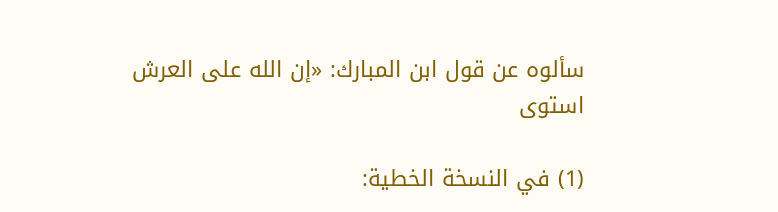سألوه عن قول ابن المبارك: «إن الله على العرش استوى

(1) في النسخة الخطية: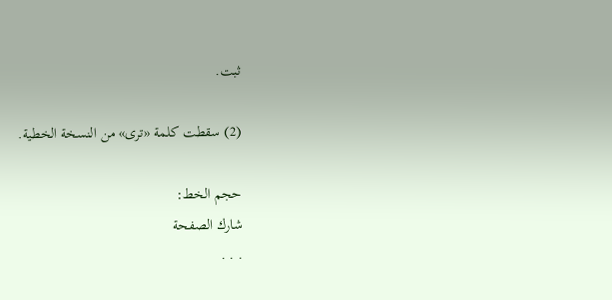ثبت.

(2) سقطت كلمة «ترى» من النسخة الخطية.

حجم الخط:
شارك الصفحة
. . .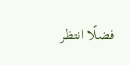فضلًا انتظر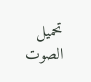تحميل الصوت